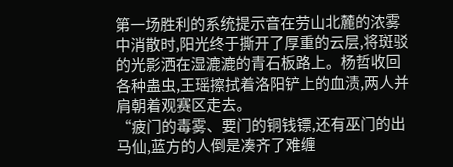第一场胜利的系统提示音在劳山北麓的浓雾中消散时,阳光终于撕开了厚重的云层,将斑驳的光影洒在湿漉漉的青石板路上。杨哲收回各种蛊虫,王瑶擦拭着洛阳铲上的血渍,两人并肩朝着观赛区走去。
“疲门的毒雾、要门的铜钱镖,还有巫门的出马仙,蓝方的人倒是凑齐了难缠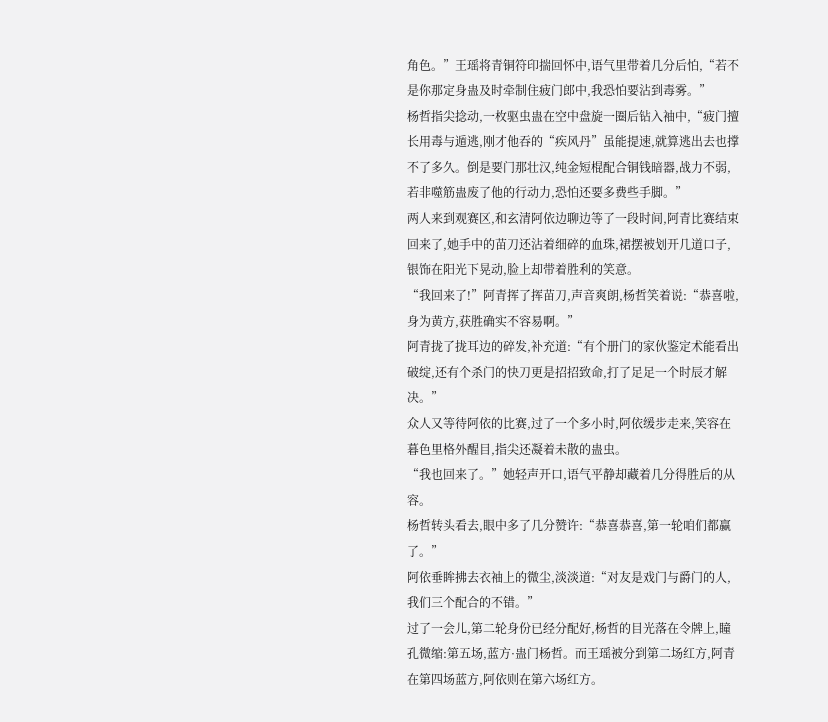角色。”王瑶将青铜符印揣回怀中,语气里带着几分后怕,“若不是你那定身蛊及时牵制住疲门郎中,我恐怕要沾到毒雾。”
杨哲指尖捻动,一枚驱虫蛊在空中盘旋一圈后钻入袖中,“疲门擅长用毒与遁逃,刚才他吞的“疾风丹”虽能提速,就算逃出去也撑不了多久。倒是要门那壮汉,纯金短棍配合铜钱暗器,战力不弱,若非噬筋蛊废了他的行动力,恐怕还要多费些手脚。”
两人来到观赛区,和玄清阿依边聊边等了一段时间,阿青比赛结束回来了,她手中的苗刀还沾着细碎的血珠,裙摆被划开几道口子,银饰在阳光下晃动,脸上却带着胜利的笑意。
“我回来了!”阿青挥了挥苗刀,声音爽朗,杨哲笑着说:“恭喜啦,身为黄方,获胜确实不容易啊。”
阿青拢了拢耳边的碎发,补充道:“有个册门的家伙鉴定术能看出破绽,还有个杀门的快刀更是招招致命,打了足足一个时辰才解决。”
众人又等待阿依的比赛,过了一个多小时,阿依缓步走来,笑容在暮色里格外醒目,指尖还凝着未散的蛊虫。
“我也回来了。”她轻声开口,语气平静却藏着几分得胜后的从容。
杨哲转头看去,眼中多了几分赞许:“恭喜恭喜,第一轮咱们都赢了。”
阿依垂眸拂去衣袖上的微尘,淡淡道:“对友是戏门与爵门的人,我们三个配合的不错。”
过了一会儿,第二轮身份已经分配好,杨哲的目光落在令牌上,瞳孔微缩:第五场,蓝方·蛊门杨哲。而王瑶被分到第二场红方,阿青在第四场蓝方,阿依则在第六场红方。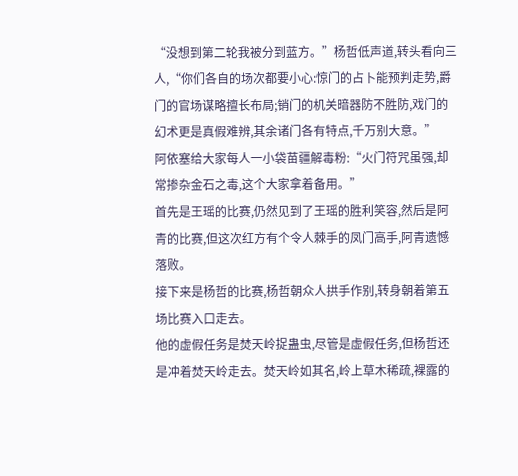“没想到第二轮我被分到蓝方。”杨哲低声道,转头看向三人,“你们各自的场次都要小心:惊门的占卜能预判走势,爵门的官场谋略擅长布局;销门的机关暗器防不胜防,戏门的幻术更是真假难辨,其余诸门各有特点,千万别大意。”
阿依塞给大家每人一小袋苗疆解毒粉:“火门符咒虽强,却常掺杂金石之毒,这个大家拿着备用。”
首先是王瑶的比赛,仍然见到了王瑶的胜利笑容,然后是阿青的比赛,但这次红方有个令人棘手的凤门高手,阿青遗憾落败。
接下来是杨哲的比赛,杨哲朝众人拱手作别,转身朝着第五场比赛入口走去。
他的虚假任务是焚天岭捉蛊虫,尽管是虚假任务,但杨哲还是冲着焚天岭走去。焚天岭如其名,岭上草木稀疏,裸露的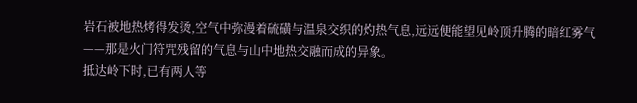岩石被地热烤得发烫,空气中弥漫着硫磺与温泉交织的灼热气息,远远便能望见岭顶升腾的暗红雾气——那是火门符咒残留的气息与山中地热交融而成的异象。
抵达岭下时,已有两人等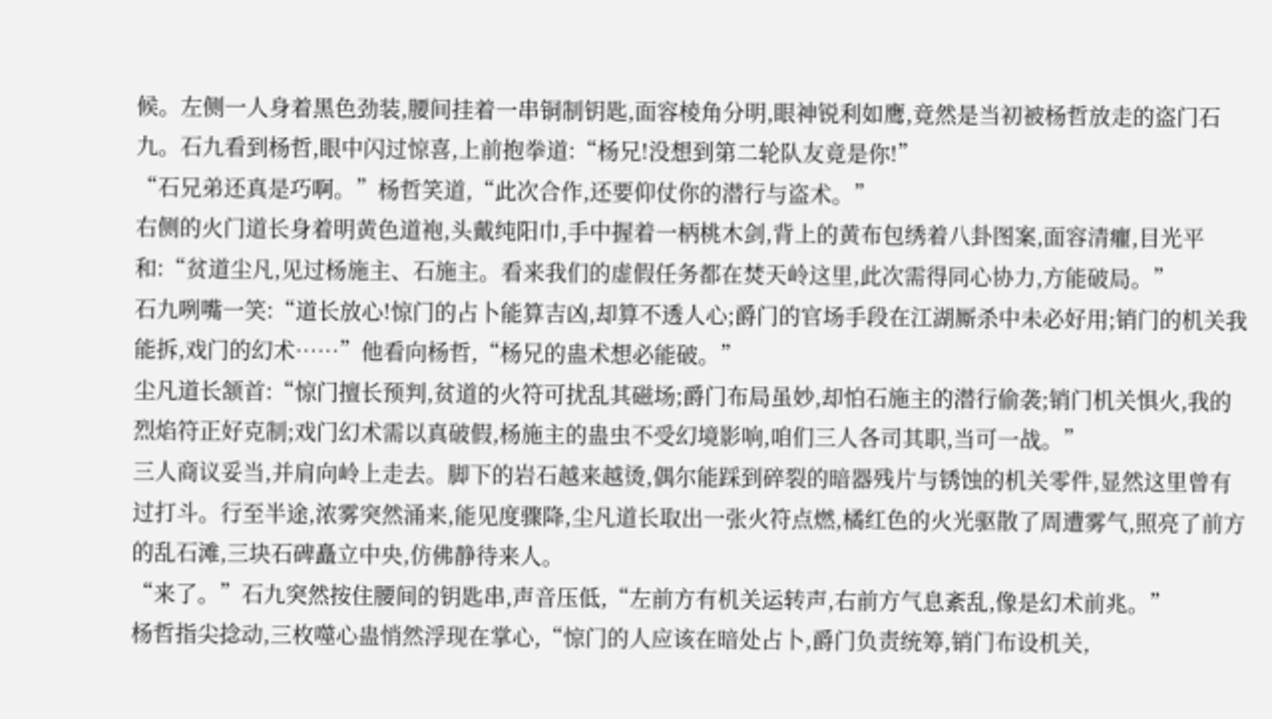候。左侧一人身着黑色劲装,腰间挂着一串铜制钥匙,面容棱角分明,眼神锐利如鹰,竟然是当初被杨哲放走的盗门石九。石九看到杨哲,眼中闪过惊喜,上前抱拳道:“杨兄!没想到第二轮队友竟是你!”
“石兄弟还真是巧啊。”杨哲笑道,“此次合作,还要仰仗你的潜行与盗术。”
右侧的火门道长身着明黄色道袍,头戴纯阳巾,手中握着一柄桃木剑,背上的黄布包绣着八卦图案,面容清癯,目光平和:“贫道尘凡,见过杨施主、石施主。看来我们的虚假任务都在焚天岭这里,此次需得同心协力,方能破局。”
石九咧嘴一笑:“道长放心!惊门的占卜能算吉凶,却算不透人心;爵门的官场手段在江湖厮杀中未必好用;销门的机关我能拆,戏门的幻术……”他看向杨哲,“杨兄的蛊术想必能破。”
尘凡道长颔首:“惊门擅长预判,贫道的火符可扰乱其磁场;爵门布局虽妙,却怕石施主的潜行偷袭;销门机关惧火,我的烈焰符正好克制;戏门幻术需以真破假,杨施主的蛊虫不受幻境影响,咱们三人各司其职,当可一战。”
三人商议妥当,并肩向岭上走去。脚下的岩石越来越烫,偶尔能踩到碎裂的暗器残片与锈蚀的机关零件,显然这里曾有过打斗。行至半途,浓雾突然涌来,能见度骤降,尘凡道长取出一张火符点燃,橘红色的火光驱散了周遭雾气,照亮了前方的乱石滩,三块石碑矗立中央,仿佛静待来人。
“来了。”石九突然按住腰间的钥匙串,声音压低,“左前方有机关运转声,右前方气息紊乱,像是幻术前兆。”
杨哲指尖捻动,三枚噬心蛊悄然浮现在掌心,“惊门的人应该在暗处占卜,爵门负责统筹,销门布设机关,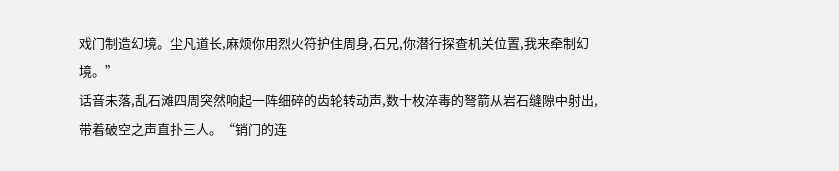戏门制造幻境。尘凡道长,麻烦你用烈火符护住周身,石兄,你潜行探查机关位置,我来牵制幻境。”
话音未落,乱石滩四周突然响起一阵细碎的齿轮转动声,数十枚淬毒的弩箭从岩石缝隙中射出,带着破空之声直扑三人。“销门的连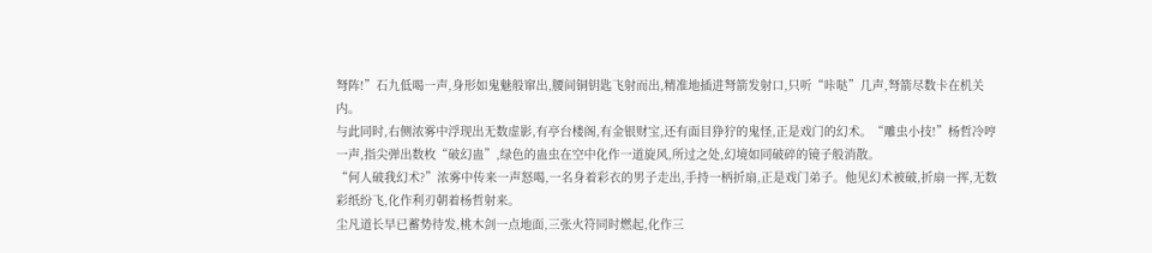弩阵!”石九低喝一声,身形如鬼魅般窜出,腰间铜钥匙飞射而出,精准地插进弩箭发射口,只听“咔哒”几声,弩箭尽数卡在机关内。
与此同时,右侧浓雾中浮现出无数虚影,有亭台楼阁,有金银财宝,还有面目狰狞的鬼怪,正是戏门的幻术。“雕虫小技!”杨哲冷哼一声,指尖弹出数枚“破幻蛊”,绿色的蛊虫在空中化作一道旋风,所过之处,幻境如同破碎的镜子般消散。
“何人破我幻术?”浓雾中传来一声怒喝,一名身着彩衣的男子走出,手持一柄折扇,正是戏门弟子。他见幻术被破,折扇一挥,无数彩纸纷飞,化作利刃朝着杨哲射来。
尘凡道长早已蓄势待发,桃木剑一点地面,三张火符同时燃起,化作三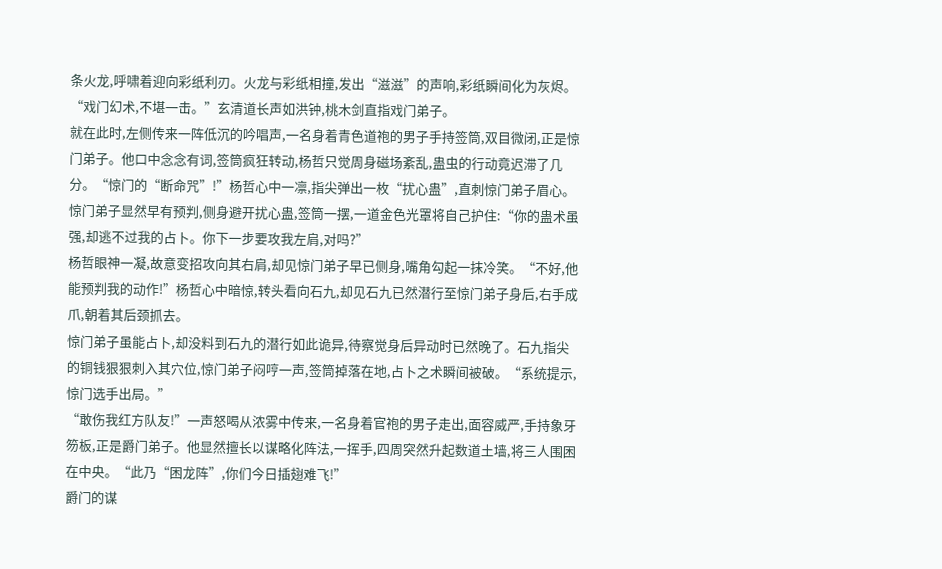条火龙,呼啸着迎向彩纸利刃。火龙与彩纸相撞,发出“滋滋”的声响,彩纸瞬间化为灰烬。“戏门幻术,不堪一击。”玄清道长声如洪钟,桃木剑直指戏门弟子。
就在此时,左侧传来一阵低沉的吟唱声,一名身着青色道袍的男子手持签筒,双目微闭,正是惊门弟子。他口中念念有词,签筒疯狂转动,杨哲只觉周身磁场紊乱,蛊虫的行动竟迟滞了几分。“惊门的“断命咒”!”杨哲心中一凛,指尖弹出一枚“扰心蛊”,直刺惊门弟子眉心。
惊门弟子显然早有预判,侧身避开扰心蛊,签筒一摆,一道金色光罩将自己护住:“你的蛊术虽强,却逃不过我的占卜。你下一步要攻我左肩,对吗?”
杨哲眼神一凝,故意变招攻向其右肩,却见惊门弟子早已侧身,嘴角勾起一抹冷笑。“不好,他能预判我的动作!”杨哲心中暗惊,转头看向石九,却见石九已然潜行至惊门弟子身后,右手成爪,朝着其后颈抓去。
惊门弟子虽能占卜,却没料到石九的潜行如此诡异,待察觉身后异动时已然晚了。石九指尖的铜钱狠狠刺入其穴位,惊门弟子闷哼一声,签筒掉落在地,占卜之术瞬间被破。“系统提示,惊门选手出局。”
“敢伤我红方队友!”一声怒喝从浓雾中传来,一名身着官袍的男子走出,面容威严,手持象牙笏板,正是爵门弟子。他显然擅长以谋略化阵法,一挥手,四周突然升起数道土墙,将三人围困在中央。“此乃“困龙阵”,你们今日插翅难飞!”
爵门的谋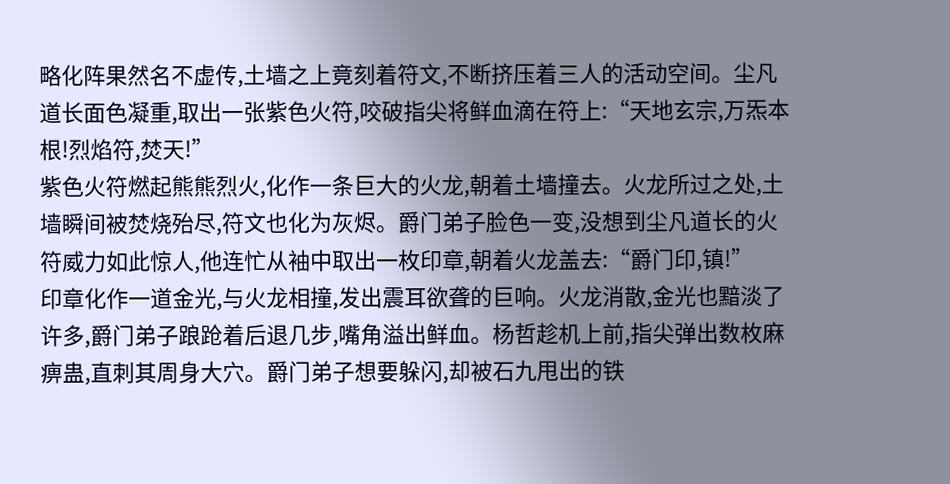略化阵果然名不虚传,土墙之上竟刻着符文,不断挤压着三人的活动空间。尘凡道长面色凝重,取出一张紫色火符,咬破指尖将鲜血滴在符上:“天地玄宗,万炁本根!烈焰符,焚天!”
紫色火符燃起熊熊烈火,化作一条巨大的火龙,朝着土墙撞去。火龙所过之处,土墙瞬间被焚烧殆尽,符文也化为灰烬。爵门弟子脸色一变,没想到尘凡道长的火符威力如此惊人,他连忙从袖中取出一枚印章,朝着火龙盖去:“爵门印,镇!”
印章化作一道金光,与火龙相撞,发出震耳欲聋的巨响。火龙消散,金光也黯淡了许多,爵门弟子踉跄着后退几步,嘴角溢出鲜血。杨哲趁机上前,指尖弹出数枚麻痹蛊,直刺其周身大穴。爵门弟子想要躲闪,却被石九甩出的铁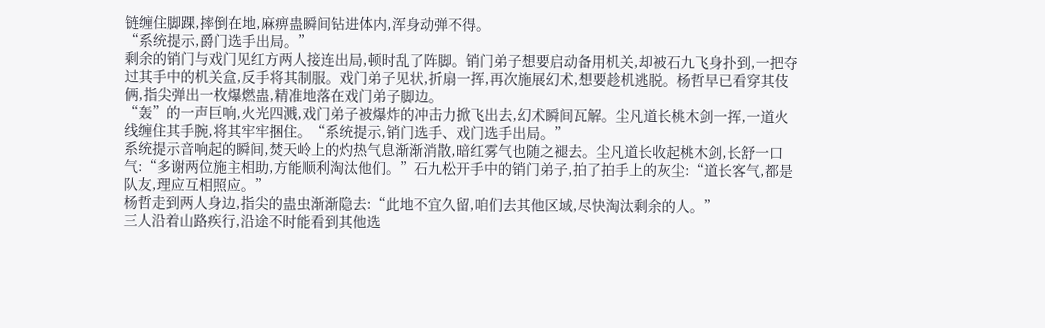链缠住脚踝,摔倒在地,麻痹蛊瞬间钻进体内,浑身动弹不得。
“系统提示,爵门选手出局。”
剩余的销门与戏门见红方两人接连出局,顿时乱了阵脚。销门弟子想要启动备用机关,却被石九飞身扑到,一把夺过其手中的机关盒,反手将其制服。戏门弟子见状,折扇一挥,再次施展幻术,想要趁机逃脱。杨哲早已看穿其伎俩,指尖弹出一枚爆燃蛊,精准地落在戏门弟子脚边。
“轰”的一声巨响,火光四溅,戏门弟子被爆炸的冲击力掀飞出去,幻术瞬间瓦解。尘凡道长桃木剑一挥,一道火线缠住其手腕,将其牢牢捆住。“系统提示,销门选手、戏门选手出局。”
系统提示音响起的瞬间,焚天岭上的灼热气息渐渐消散,暗红雾气也随之褪去。尘凡道长收起桃木剑,长舒一口气:“多谢两位施主相助,方能顺利淘汰他们。”石九松开手中的销门弟子,拍了拍手上的灰尘:“道长客气,都是队友,理应互相照应。”
杨哲走到两人身边,指尖的蛊虫渐渐隐去:“此地不宜久留,咱们去其他区域,尽快淘汰剩余的人。”
三人沿着山路疾行,沿途不时能看到其他选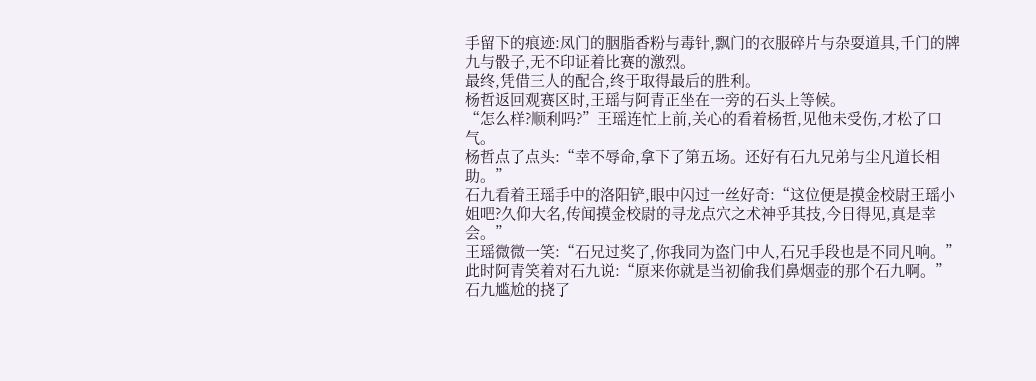手留下的痕迹:凤门的胭脂香粉与毒针,飘门的衣服碎片与杂耍道具,千门的牌九与骰子,无不印证着比赛的激烈。
最终,凭借三人的配合,终于取得最后的胜利。
杨哲返回观赛区时,王瑶与阿青正坐在一旁的石头上等候。
“怎么样?顺利吗?”王瑶连忙上前,关心的看着杨哲,见他未受伤,才松了口气。
杨哲点了点头:“幸不辱命,拿下了第五场。还好有石九兄弟与尘凡道长相助。”
石九看着王瑶手中的洛阳铲,眼中闪过一丝好奇:“这位便是摸金校尉王瑶小姐吧?久仰大名,传闻摸金校尉的寻龙点穴之术神乎其技,今日得见,真是幸会。”
王瑶微微一笑:“石兄过奖了,你我同为盗门中人,石兄手段也是不同凡响。”
此时阿青笑着对石九说:“原来你就是当初偷我们鼻烟壶的那个石九啊。”
石九尴尬的挠了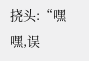挠头:“嘿嘿,误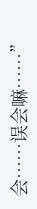会……误会嘛……”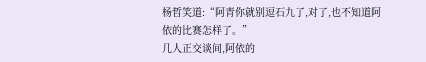杨哲笑道:“阿青你就别逗石九了,对了,也不知道阿依的比赛怎样了。”
几人正交谈间,阿依的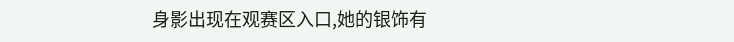身影出现在观赛区入口,她的银饰有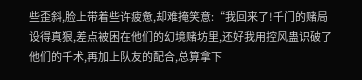些歪斜,脸上带着些许疲惫,却难掩笑意:“我回来了!千门的赌局设得真狠,差点被困在他们的幻境赌坊里,还好我用控风蛊识破了他们的千术,再加上队友的配合,总算拿下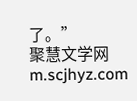了。”
聚慧文学网 m.scjhyz.com